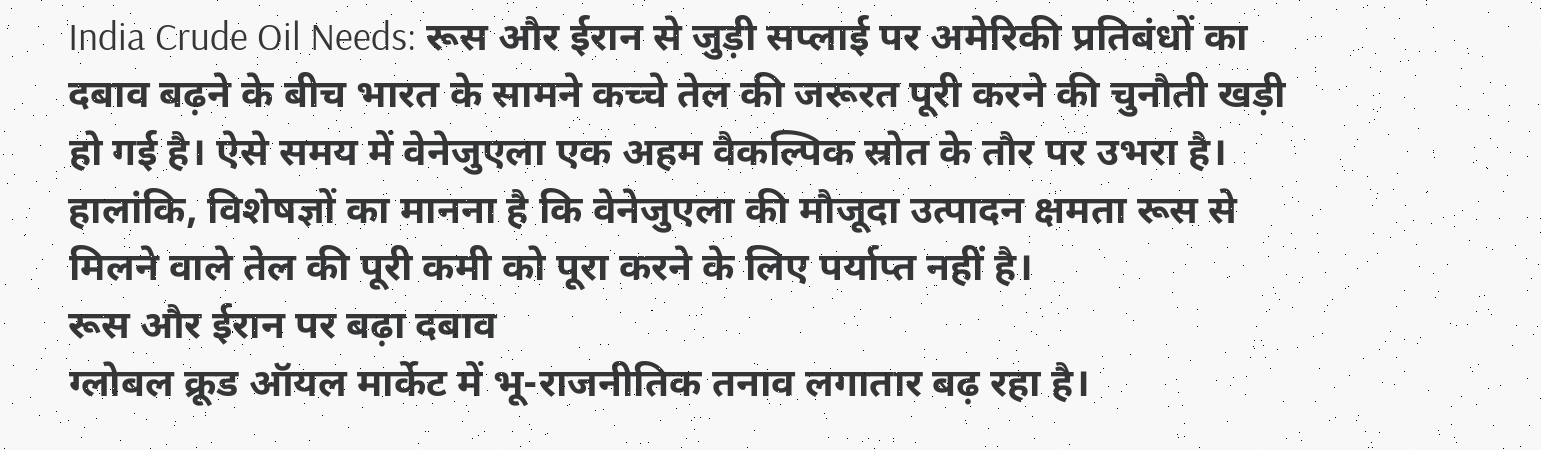India Crude Oil Needs: रूस और ईरान से जुड़ी सप्लाई पर अमेरिकी प्रतिबंधों का दबाव बढ़ने के बीच भारत के सामने कच्चे तेल की जरूरत पूरी करने की चुनौती खड़ी हो गई है। ऐसे समय में वेनेजुएला एक अहम वैकल्पिक स्रोत के तौर पर उभरा है। हालांकि, विशेषज्ञों का मानना है कि वेनेजुएला की मौजूदा उत्पादन क्षमता रूस से मिलने वाले तेल की पूरी कमी को पूरा करने के लिए पर्याप्त नहीं है।
रूस और ईरान पर बढ़ा दबाव
ग्लोबल क्रूड ऑयल मार्केट में भू-राजनीतिक तनाव लगातार बढ़ रहा है।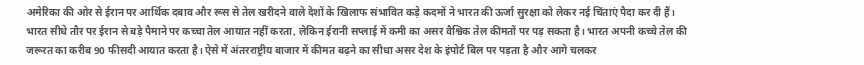अमेरिका की ओर से ईरान पर आर्थिक दबाव और रूस से तेल खरीदने वाले देशों के खिलाफ संभावित कड़े कदमों ने भारत की ऊर्जा सुरक्षा को लेकर नई चिंताएं पैदा कर दी हैं।
भारत सीधे तौर पर ईरान से बड़े पैमाने पर कच्चा तेल आयात नहीं करता, लेकिन ईरानी सप्लाई में कमी का असर वैश्विक तेल कीमतों पर पड़ सकता है। भारत अपनी कच्चे तेल की जरूरत का करीब 90 फीसदी आयात करता है। ऐसे में अंतरराष्ट्रीय बाजार में कीमत बढ़ने का सीधा असर देश के इंपोर्ट बिल पर पड़ता है और आगे चलकर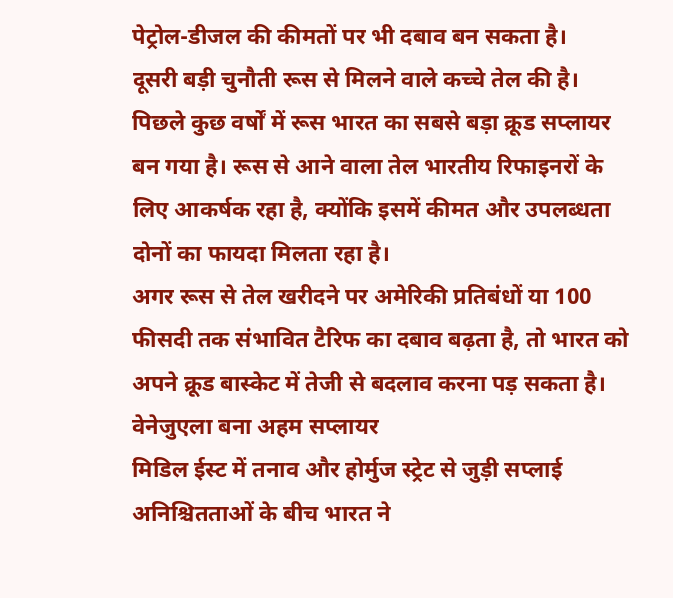पेट्रोल-डीजल की कीमतों पर भी दबाव बन सकता है।
दूसरी बड़ी चुनौती रूस से मिलने वाले कच्चे तेल की है। पिछले कुछ वर्षों में रूस भारत का सबसे बड़ा क्रूड सप्लायर बन गया है। रूस से आने वाला तेल भारतीय रिफाइनरों के लिए आकर्षक रहा है, क्योंकि इसमें कीमत और उपलब्धता दोनों का फायदा मिलता रहा है।
अगर रूस से तेल खरीदने पर अमेरिकी प्रतिबंधों या 100 फीसदी तक संभावित टैरिफ का दबाव बढ़ता है, तो भारत को अपने क्रूड बास्केट में तेजी से बदलाव करना पड़ सकता है।
वेनेजुएला बना अहम सप्लायर
मिडिल ईस्ट में तनाव और होर्मुज स्ट्रेट से जुड़ी सप्लाई अनिश्चितताओं के बीच भारत ने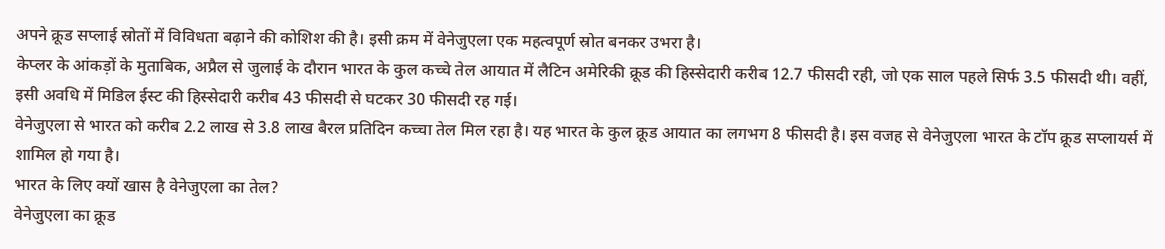अपने क्रूड सप्लाई स्रोतों में विविधता बढ़ाने की कोशिश की है। इसी क्रम में वेनेजुएला एक महत्वपूर्ण स्रोत बनकर उभरा है।
केप्लर के आंकड़ों के मुताबिक, अप्रैल से जुलाई के दौरान भारत के कुल कच्चे तेल आयात में लैटिन अमेरिकी क्रूड की हिस्सेदारी करीब 12.7 फीसदी रही, जो एक साल पहले सिर्फ 3.5 फीसदी थी। वहीं, इसी अवधि में मिडिल ईस्ट की हिस्सेदारी करीब 43 फीसदी से घटकर 30 फीसदी रह गई।
वेनेजुएला से भारत को करीब 2.2 लाख से 3.8 लाख बैरल प्रतिदिन कच्चा तेल मिल रहा है। यह भारत के कुल क्रूड आयात का लगभग 8 फीसदी है। इस वजह से वेनेजुएला भारत के टॉप क्रूड सप्लायर्स में शामिल हो गया है।
भारत के लिए क्यों खास है वेनेजुएला का तेल?
वेनेजुएला का क्रूड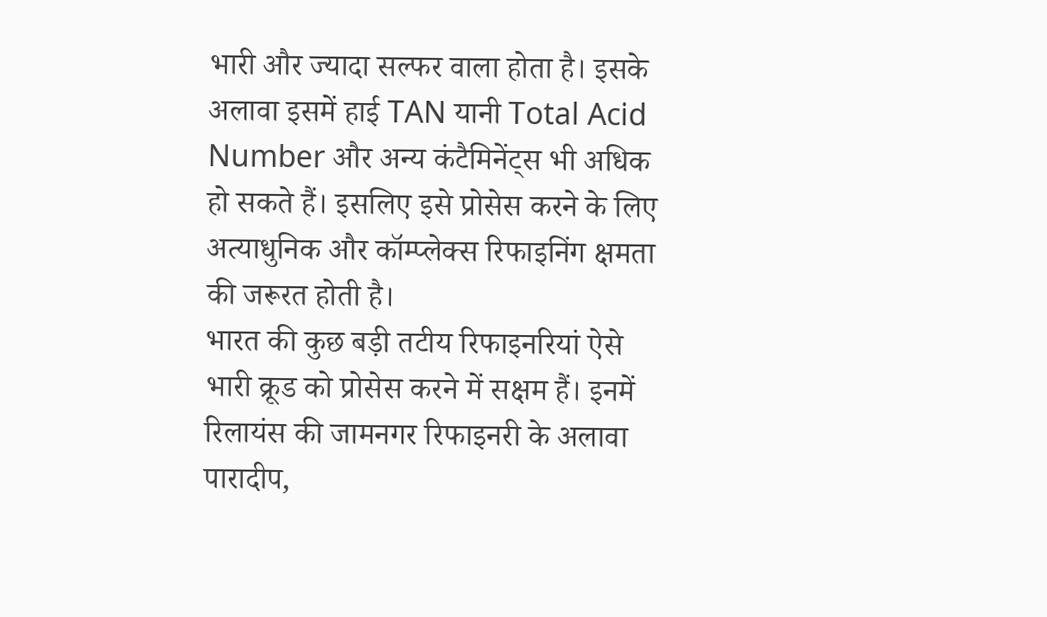भारी और ज्यादा सल्फर वाला होता है। इसके अलावा इसमें हाई TAN यानी Total Acid Number और अन्य कंटैमिनेंट्स भी अधिक हो सकते हैं। इसलिए इसे प्रोसेस करने के लिए अत्याधुनिक और कॉम्प्लेक्स रिफाइनिंग क्षमता की जरूरत होती है।
भारत की कुछ बड़ी तटीय रिफाइनरियां ऐसे भारी क्रूड को प्रोसेस करने में सक्षम हैं। इनमें रिलायंस की जामनगर रिफाइनरी के अलावा पारादीप,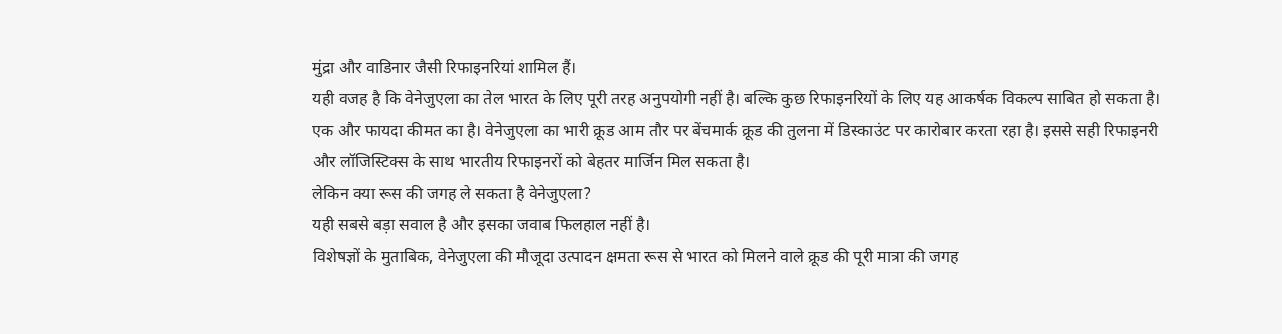मुंद्रा और वाडिनार जैसी रिफाइनरियां शामिल हैं।
यही वजह है कि वेनेजुएला का तेल भारत के लिए पूरी तरह अनुपयोगी नहीं है। बल्कि कुछ रिफाइनरियों के लिए यह आकर्षक विकल्प साबित हो सकता है।
एक और फायदा कीमत का है। वेनेजुएला का भारी क्रूड आम तौर पर बेंचमार्क क्रूड की तुलना में डिस्काउंट पर कारोबार करता रहा है। इससे सही रिफाइनरी और लॉजिस्टिक्स के साथ भारतीय रिफाइनरों को बेहतर मार्जिन मिल सकता है।
लेकिन क्या रूस की जगह ले सकता है वेनेजुएला?
यही सबसे बड़ा सवाल है और इसका जवाब फिलहाल नहीं है।
विशेषज्ञों के मुताबिक, वेनेजुएला की मौजूदा उत्पादन क्षमता रूस से भारत को मिलने वाले क्रूड की पूरी मात्रा की जगह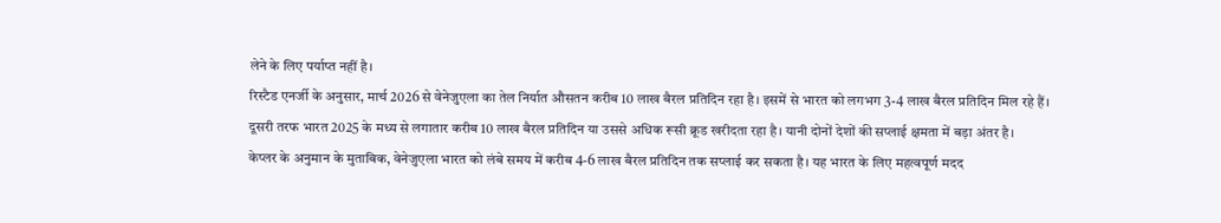लेने के लिए पर्याप्त नहीं है।
रिस्टैड एनर्जी के अनुसार, मार्च 2026 से वेनेजुएला का तेल निर्यात औसतन करीब 10 लाख बैरल प्रतिदिन रहा है। इसमें से भारत को लगभग 3-4 लाख बैरल प्रतिदिन मिल रहे हैं।
दूसरी तरफ भारत 2025 के मध्य से लगातार करीब 10 लाख बैरल प्रतिदिन या उससे अधिक रूसी क्रूड खरीदता रहा है। यानी दोनों देशों की सप्लाई क्षमता में बड़ा अंतर है।
केप्लर के अनुमान के मुताबिक, वेनेजुएला भारत को लंबे समय में करीब 4-6 लाख बैरल प्रतिदिन तक सप्लाई कर सकता है। यह भारत के लिए महत्वपूर्ण मदद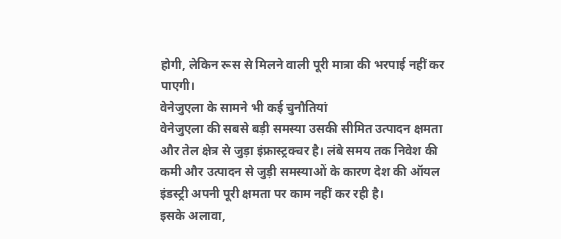होगी, लेकिन रूस से मिलने वाली पूरी मात्रा की भरपाई नहीं कर पाएगी।
वेनेजुएला के सामने भी कई चुनौतियां
वेनेजुएला की सबसे बड़ी समस्या उसकी सीमित उत्पादन क्षमता और तेल क्षेत्र से जुड़ा इंफ्रास्ट्रक्चर है। लंबे समय तक निवेश की कमी और उत्पादन से जुड़ी समस्याओं के कारण देश की ऑयल इंडस्ट्री अपनी पूरी क्षमता पर काम नहीं कर रही है।
इसके अलावा,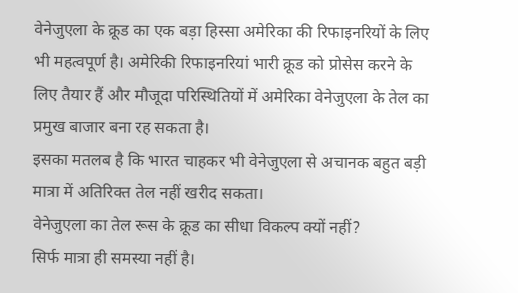वेनेजुएला के क्रूड का एक बड़ा हिस्सा अमेरिका की रिफाइनरियों के लिए भी महत्वपूर्ण है। अमेरिकी रिफाइनरियां भारी क्रूड को प्रोसेस करने के लिए तैयार हैं और मौजूदा परिस्थितियों में अमेरिका वेनेजुएला के तेल का प्रमुख बाजार बना रह सकता है।
इसका मतलब है कि भारत चाहकर भी वेनेजुएला से अचानक बहुत बड़ी मात्रा में अतिरिक्त तेल नहीं खरीद सकता।
वेनेजुएला का तेल रूस के क्रूड का सीधा विकल्प क्यों नहीं?
सिर्फ मात्रा ही समस्या नहीं है।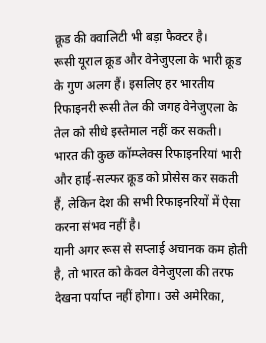क्रूड की क्वालिटी भी बड़ा फैक्टर है।
रूसी यूराल क्रूड और वेनेजुएला के भारी क्रूड के गुण अलग हैं। इसलिए हर भारतीय रिफाइनरी रूसी तेल की जगह वेनेजुएला के तेल को सीधे इस्तेमाल नहीं कर सकती।
भारत की कुछ कॉम्प्लेक्स रिफाइनरियां भारी और हाई-सल्फर क्रूड को प्रोसेस कर सकती हैं, लेकिन देश की सभी रिफाइनरियों में ऐसा करना संभव नहीं है।
यानी अगर रूस से सप्लाई अचानक कम होती है, तो भारत को केवल वेनेजुएला की तरफ देखना पर्याप्त नहीं होगा। उसे अमेरिका,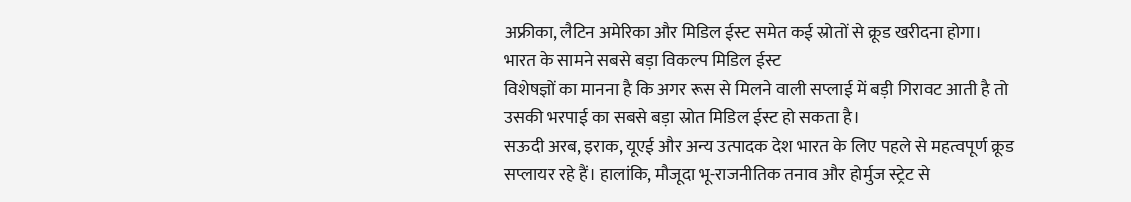अफ्रीका, लैटिन अमेरिका और मिडिल ईस्ट समेत कई स्रोतों से क्रूड खरीदना होगा।
भारत के सामने सबसे बड़ा विकल्प मिडिल ईस्ट
विशेषज्ञों का मानना है कि अगर रूस से मिलने वाली सप्लाई में बड़ी गिरावट आती है तो उसकी भरपाई का सबसे बड़ा स्रोत मिडिल ईस्ट हो सकता है।
सऊदी अरब, इराक, यूएई और अन्य उत्पादक देश भारत के लिए पहले से महत्वपूर्ण क्रूड सप्लायर रहे हैं। हालांकि, मौजूदा भू-राजनीतिक तनाव और होर्मुज स्ट्रेट से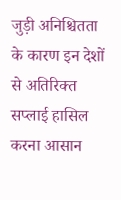जुड़ी अनिश्चितता के कारण इन देशों से अतिरिक्त सप्लाई हासिल करना आसान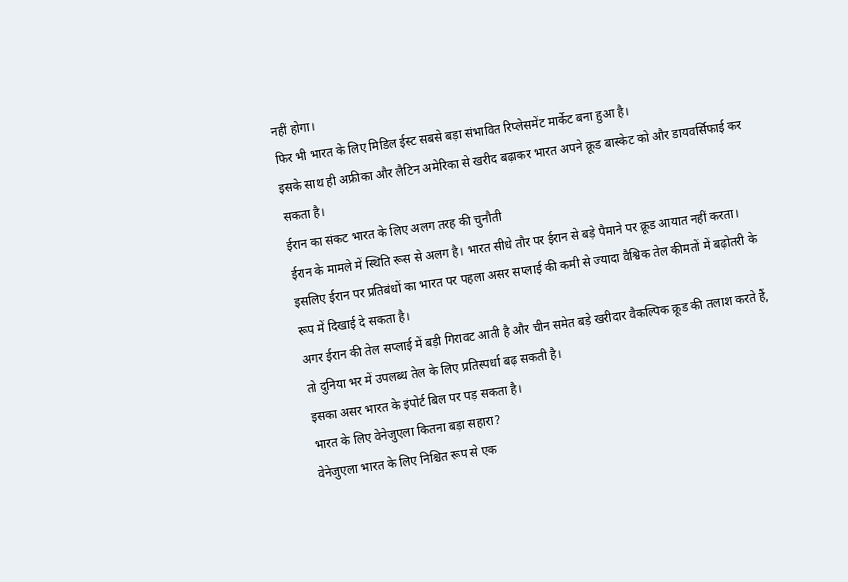नहीं होगा।
फिर भी भारत के लिए मिडिल ईस्ट सबसे बड़ा संभावित रिप्लेसमेंट मार्केट बना हुआ है।
इसके साथ ही अफ्रीका और लैटिन अमेरिका से खरीद बढ़ाकर भारत अपने क्रूड बास्केट को और डायवर्सिफाई कर सकता है।
ईरान का संकट भारत के लिए अलग तरह की चुनौती
ईरान के मामले में स्थिति रूस से अलग है। भारत सीधे तौर पर ईरान से बड़े पैमाने पर क्रूड आयात नहीं करता। इसलिए ईरान पर प्रतिबंधों का भारत पर पहला असर सप्लाई की कमी से ज्यादा वैश्विक तेल कीमतों में बढ़ोतरी के रूप में दिखाई दे सकता है।
अगर ईरान की तेल सप्लाई में बड़ी गिरावट आती है और चीन समेत बड़े खरीदार वैकल्पिक क्रूड की तलाश करते हैं, तो दुनिया भर में उपलब्ध तेल के लिए प्रतिस्पर्धा बढ़ सकती है।
इसका असर भारत के इंपोर्ट बिल पर पड़ सकता है।
भारत के लिए वेनेजुएला कितना बड़ा सहारा?
वेनेजुएला भारत के लिए निश्चित रूप से एक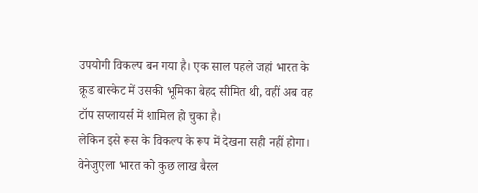उपयोगी विकल्प बन गया है। एक साल पहले जहां भारत के क्रूड बास्केट में उसकी भूमिका बेहद सीमित थी, वहीं अब वह टॉप सप्लायर्स में शामिल हो चुका है।
लेकिन इसे रूस के विकल्प के रूप में देखना सही नहीं होगा।
वेनेजुएला भारत को कुछ लाख बैरल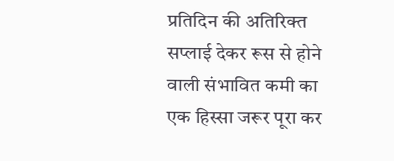प्रतिदिन की अतिरिक्त सप्लाई देकर रूस से होने वाली संभावित कमी का एक हिस्सा जरूर पूरा कर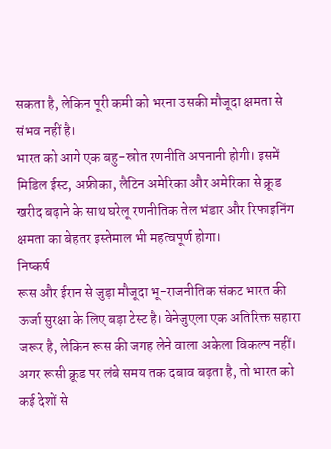सकता है, लेकिन पूरी कमी को भरना उसकी मौजूदा क्षमता से संभव नहीं है।
भारत को आगे एक बहु-स्रोत रणनीति अपनानी होगी। इसमें मिडिल ईस्ट, अफ्रीका, लैटिन अमेरिका और अमेरिका से क्रूड खरीद बढ़ाने के साथ घरेलू रणनीतिक तेल भंडार और रिफाइनिंग क्षमता का बेहतर इस्तेमाल भी महत्वपूर्ण होगा।
निष्कर्ष
रूस और ईरान से जुड़ा मौजूदा भू-राजनीतिक संकट भारत की ऊर्जा सुरक्षा के लिए बड़ा टेस्ट है। वेनेजुएला एक अतिरिक्त सहारा जरूर है, लेकिन रूस की जगह लेने वाला अकेला विकल्प नहीं।
अगर रूसी क्रूड पर लंबे समय तक दबाव बढ़ता है, तो भारत को कई देशों से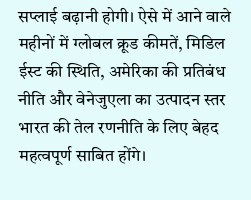सप्लाई बढ़ानी होगी। ऐसे में आने वाले महीनों में ग्लोबल क्रूड कीमतें, मिडिल ईस्ट की स्थिति, अमेरिका की प्रतिबंध नीति और वेनेजुएला का उत्पादन स्तर भारत की तेल रणनीति के लिए बेहद महत्वपूर्ण साबित होंगे।